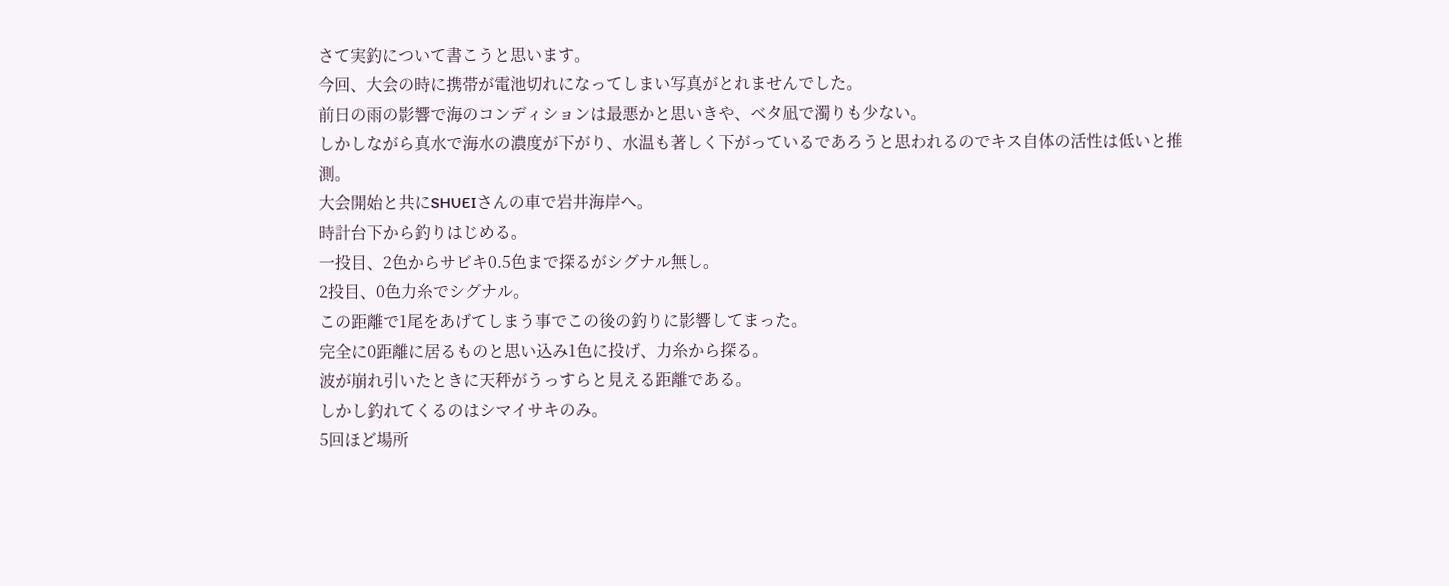さて実釣について書こうと思います。
今回、大会の時に携帯が電池切れになってしまい写真がとれませんでした。
前日の雨の影響で海のコンディションは最悪かと思いきや、ベタ凪で濁りも少ない。
しかしながら真水で海水の濃度が下がり、水温も著しく下がっているであろうと思われるのでキス自体の活性は低いと推測。
大会開始と共にSHUEIさんの車で岩井海岸へ。
時計台下から釣りはじめる。
一投目、2色からサビキ0.5色まで探るがシグナル無し。
2投目、0色力糸でシグナル。
この距離で1尾をあげてしまう事でこの後の釣りに影響してまった。
完全に0距離に居るものと思い込み1色に投げ、力糸から探る。
波が崩れ引いたときに天秤がうっすらと見える距離である。
しかし釣れてくるのはシマイサキのみ。
5回ほど場所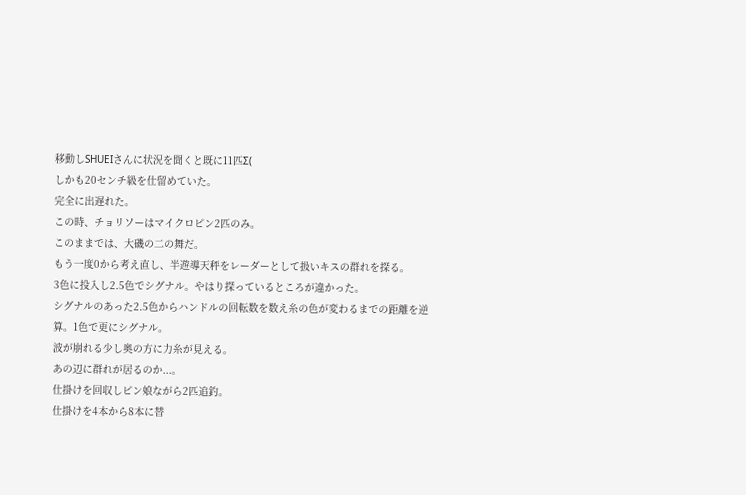移動しSHUEIさんに状況を聞くと既に11匹Σ(
しかも20センチ級を仕留めていた。
完全に出遅れた。
この時、チョリソーはマイクロピン2匹のみ。
このままでは、大磯の二の舞だ。
もう一度0から考え直し、半遊導天秤をレーダーとして扱いキスの群れを探る。
3色に投入し2.5色でシグナル。やはり探っているところが違かった。
シグナルのあった2.5色からハンドルの回転数を数え糸の色が変わるまでの距離を逆算。1色で更にシグナル。
波が崩れる少し奥の方に力糸が見える。
あの辺に群れが居るのか...。
仕掛けを回収しピン娘ながら2匹追釣。
仕掛けを4本から8本に替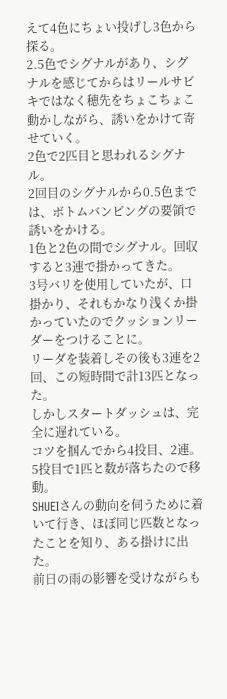えて4色にちょい投げし3色から探る。
2.5色でシグナルがあり、シグナルを感じてからはリールサビキではなく穂先をちょこちょこ動かしながら、誘いをかけて寄せていく。
2色で2匹目と思われるシグナル。
2回目のシグナルから0.5色までは、ボトムバンピングの要領で誘いをかける。
1色と2色の間でシグナル。回収すると3連で掛かってきた。
3号バリを使用していたが、口掛かり、それもかなり浅くか掛かっていたのでクッションリーダーをつけることに。
リーダを装着しその後も3連を2回、この短時間で計13匹となった。
しかしスタートダッシュは、完全に遅れている。
コツを掴んでから4投目、2連。5投目で1匹と数が落ちたので移動。
SHUEIさんの動向を伺うために着いて行き、ほぼ同じ匹数となったことを知り、ある掛けに出た。
前日の雨の影響を受けながらも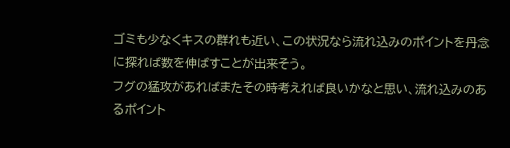ゴミも少なくキスの群れも近い、この状況なら流れ込みのポイントを丹念に探れば数を伸ばすことが出来そう。
フグの猛攻があればまたその時考えれば良いかなと思い、流れ込みのあるポイント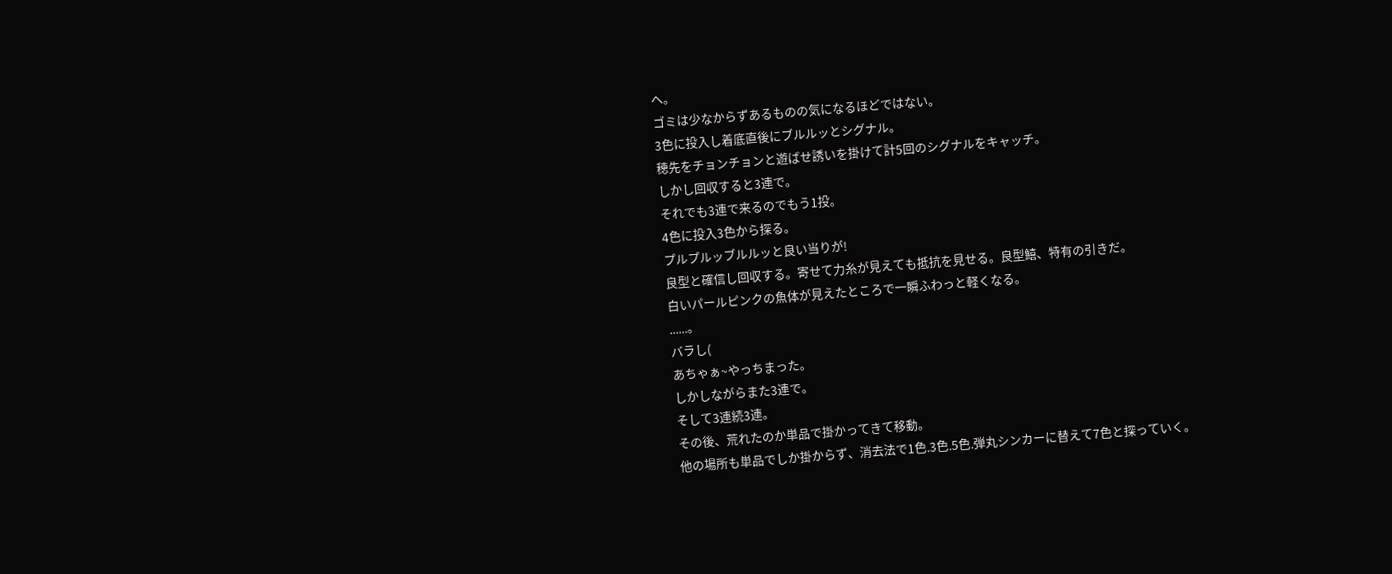へ。
ゴミは少なからずあるものの気になるほどではない。
3色に投入し着底直後にブルルッとシグナル。
穂先をチョンチョンと遊ばせ誘いを掛けて計5回のシグナルをキャッチ。
しかし回収すると3連で。
それでも3連で来るのでもう1投。
4色に投入3色から探る。
プルプルッブルルッと良い当りが!
良型と確信し回収する。寄せて力糸が見えても抵抗を見せる。良型鱚、特有の引きだ。
白いパールピンクの魚体が見えたところで一瞬ふわっと軽くなる。
......。
バラし(
あちゃぁ~やっちまった。
しかしながらまた3連で。
そして3連続3連。
その後、荒れたのか単品で掛かってきて移動。
他の場所も単品でしか掛からず、消去法で1色.3色.5色.弾丸シンカーに替えて7色と探っていく。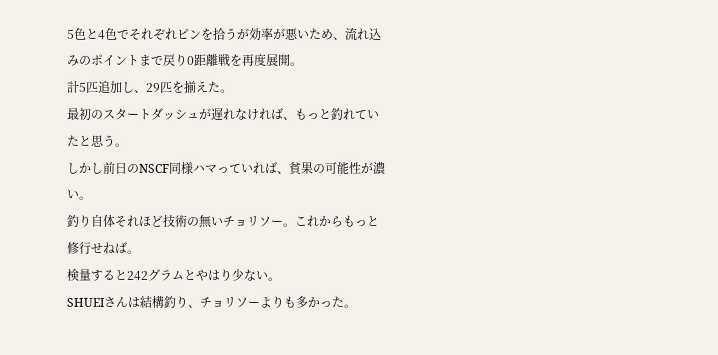5色と4色でそれぞれピンを拾うが効率が悪いため、流れ込みのポイントまで戻り0距離戦を再度展開。
計5匹追加し、29匹を揃えた。
最初のスタートダッシュが遅れなければ、もっと釣れていたと思う。
しかし前日のNSCF同様ハマっていれば、貧果の可能性が濃い。
釣り自体それほど技術の無いチョリソー。これからもっと修行せねば。
検量すると242グラムとやはり少ない。
SHUEIさんは結構釣り、チョリソーよりも多かった。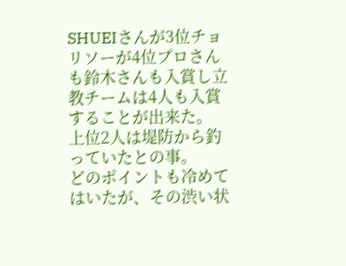SHUEIさんが3位チョリソーが4位プロさんも鈴木さんも入賞し立教チームは4人も入賞することが出来た。
上位2人は堤防から釣っていたとの事。
どのポイントも冷めてはいたが、その渋い状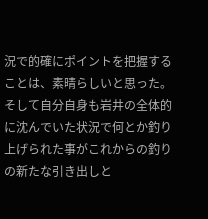況で的確にポイントを把握することは、素晴らしいと思った。
そして自分自身も岩井の全体的に沈んでいた状況で何とか釣り上げられた事がこれからの釣りの新たな引き出しと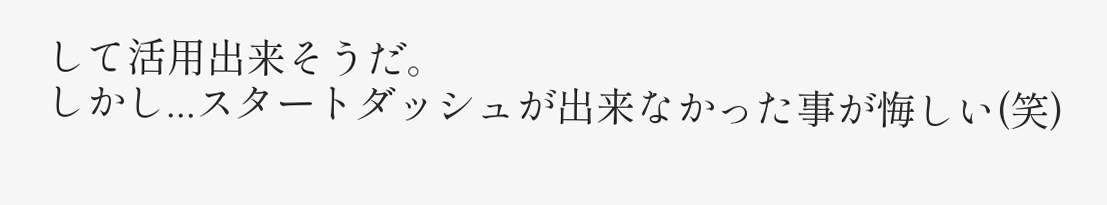して活用出来そうだ。
しかし...スタートダッシュが出来なかった事が悔しい(笑)